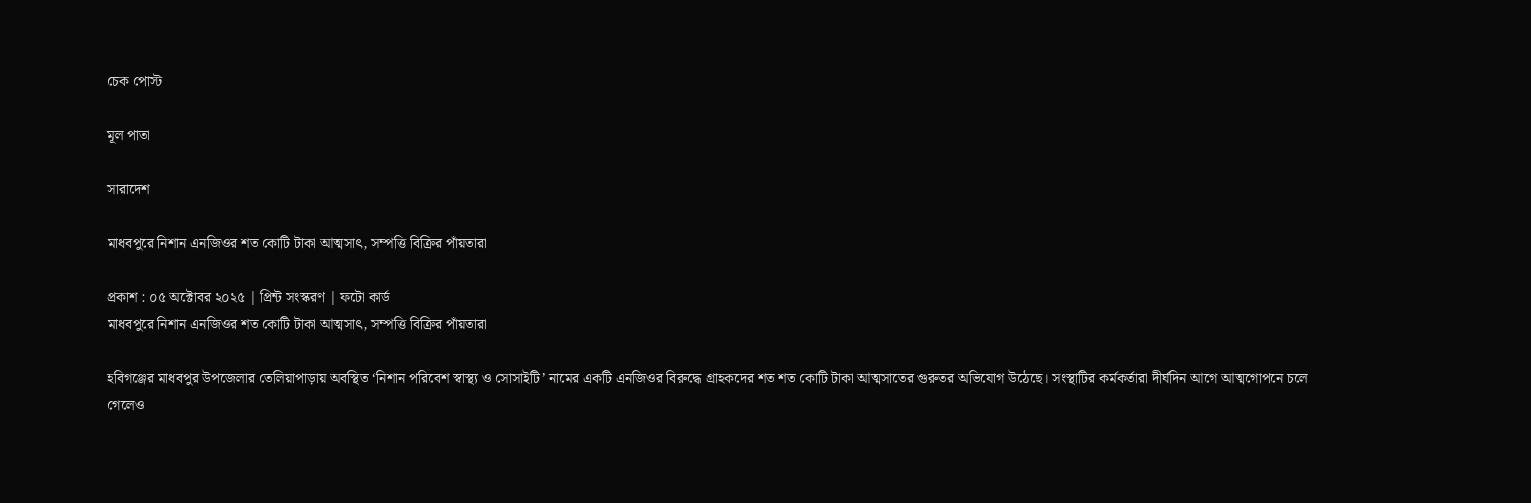চেক পোস্ট

মূল পাতা

সারাদেশ

মাধবপুরে নিশান এনজিওর শত কোটি টাকা আত্মসাৎ, সম্পত্তি বিক্রির পাঁয়তারা

প্রকাশ : ০৫ অক্টোবর ২০২৫ | প্রিন্ট সংস্করণ | ফটো কার্ড
মাধবপুরে নিশান এনজিওর শত কোটি টাকা আত্মসাৎ, সম্পত্তি বিক্রির পাঁয়তারা

হবিগঞ্জের মাধবপুর উপজেলার তেলিয়াপাড়ায় অবস্থিত ‘নিশান পরিবেশ স্বাস্থ্য ও সোসাইটি’ নামের একটি এনজিওর বিরুদ্ধে গ্রাহকদের শত শত কোটি টাকা আত্মসাতের গুরুতর অভিযোগ উঠেছে। সংস্থাটির কর্মকর্তারা দীর্ঘদিন আগে আত্মগোপনে চলে গেলেও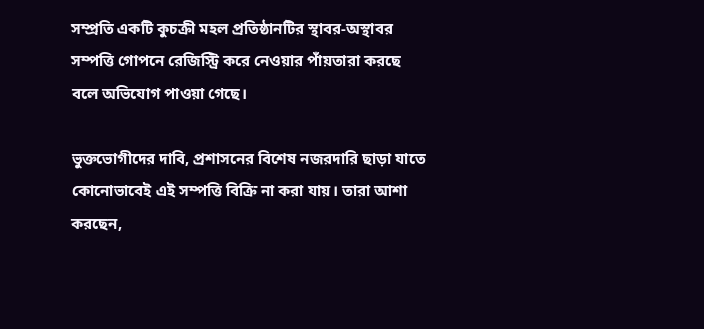সম্প্রতি একটি কুচক্রী মহল প্রতিষ্ঠানটির স্থাবর-অস্থাবর সম্পত্তি গোপনে রেজিস্ট্রি করে নেওয়ার পাঁয়তারা করছে বলে অভিযোগ পাওয়া গেছে।

ভুক্তভোগীদের দাবি, প্রশাসনের বিশেষ নজরদারি ছাড়া যাতে কোনোভাবেই এই সম্পত্তি বিক্রি না করা যায়। তারা আশা করছেন,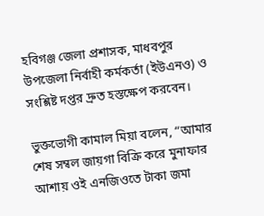হবিগঞ্জ জেলা প্রশাসক, মাধবপুর উপজেলা নির্বাহী কর্মকর্তা (ইউএনও) ও সংশ্লিষ্ট দপ্তর দ্রুত হস্তক্ষেপ করবেন।

ভুক্তভোগী কামাল মিয়া বলেন, “আমার শেষ সম্বল জায়গা বিক্রি করে মুনাফার আশায় ওই এনজিওতে টাকা জমা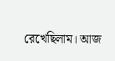রেখেছিলাম। আজ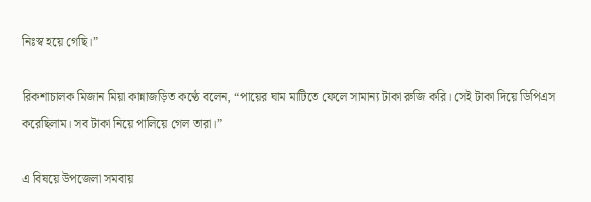নিঃস্ব হয়ে গেছি।”

রিকশাচালক মিজান মিয়া কান্নাজড়িত কণ্ঠে বলেন, “পায়ের ঘাম মাটিতে ফেলে সামান্য টাকা রুজি করি। সেই টাকা দিয়ে ডিপিএস করেছিলাম। সব টাকা নিয়ে পালিয়ে গেল তারা।”

এ বিষয়ে উপজেলা সমবায়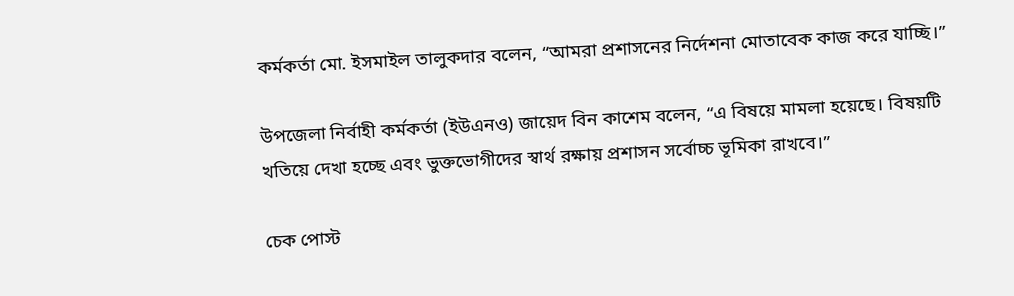কর্মকর্তা মো. ইসমাইল তালুকদার বলেন, “আমরা প্রশাসনের নির্দেশনা মোতাবেক কাজ করে যাচ্ছি।”

উপজেলা নির্বাহী কর্মকর্তা (ইউএনও) জায়েদ বিন কাশেম বলেন, “এ বিষয়ে মামলা হয়েছে। বিষয়টি খতিয়ে দেখা হচ্ছে এবং ভুক্তভোগীদের স্বার্থ রক্ষায় প্রশাসন সর্বোচ্চ ভূমিকা রাখবে।”

চেক পোস্ট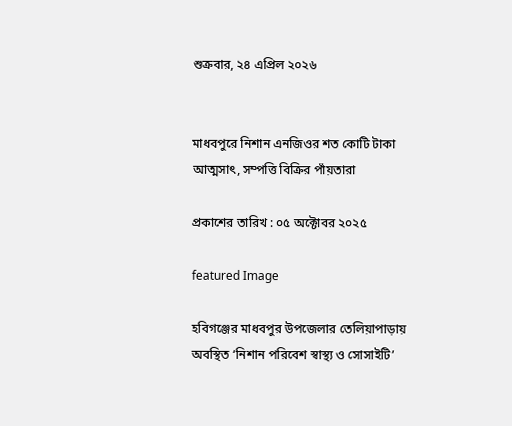শুক্রবার, ২৪ এপ্রিল ২০২৬


মাধবপুরে নিশান এনজিওর শত কোটি টাকা আত্মসাৎ, সম্পত্তি বিক্রির পাঁয়তারা

প্রকাশের তারিখ : ০৫ অক্টোবর ২০২৫

featured Image

হবিগঞ্জের মাধবপুর উপজেলার তেলিয়াপাড়ায় অবস্থিত ‘নিশান পরিবেশ স্বাস্থ্য ও সোসাইটি’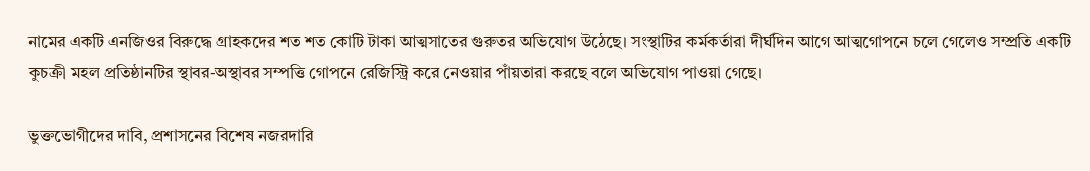নামের একটি এনজিওর বিরুদ্ধে গ্রাহকদের শত শত কোটি টাকা আত্মসাতের গুরুতর অভিযোগ উঠেছে। সংস্থাটির কর্মকর্তারা দীর্ঘদিন আগে আত্মগোপনে চলে গেলেও সম্প্রতি একটি কুচক্রী মহল প্রতিষ্ঠানটির স্থাবর-অস্থাবর সম্পত্তি গোপনে রেজিস্ট্রি করে নেওয়ার পাঁয়তারা করছে বলে অভিযোগ পাওয়া গেছে।

ভুক্তভোগীদের দাবি, প্রশাসনের বিশেষ নজরদারি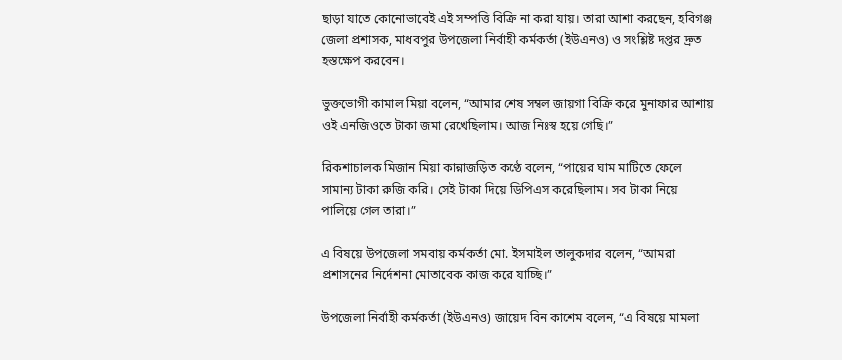ছাড়া যাতে কোনোভাবেই এই সম্পত্তি বিক্রি না করা যায়। তারা আশা করছেন, হবিগঞ্জ জেলা প্রশাসক, মাধবপুর উপজেলা নির্বাহী কর্মকর্তা (ইউএনও) ও সংশ্লিষ্ট দপ্তর দ্রুত হস্তক্ষেপ করবেন।

ভুক্তভোগী কামাল মিয়া বলেন, “আমার শেষ সম্বল জায়গা বিক্রি করে মুনাফার আশায় ওই এনজিওতে টাকা জমা রেখেছিলাম। আজ নিঃস্ব হয়ে গেছি।”

রিকশাচালক মিজান মিয়া কান্নাজড়িত কণ্ঠে বলেন, “পায়ের ঘাম মাটিতে ফেলে সামান্য টাকা রুজি করি। সেই টাকা দিয়ে ডিপিএস করেছিলাম। সব টাকা নিয়ে পালিয়ে গেল তারা।”

এ বিষয়ে উপজেলা সমবায় কর্মকর্তা মো. ইসমাইল তালুকদার বলেন, “আমরা প্রশাসনের নির্দেশনা মোতাবেক কাজ করে যাচ্ছি।”

উপজেলা নির্বাহী কর্মকর্তা (ইউএনও) জায়েদ বিন কাশেম বলেন, “এ বিষয়ে মামলা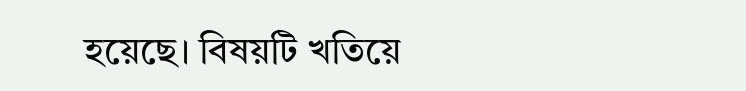হয়েছে। বিষয়টি খতিয়ে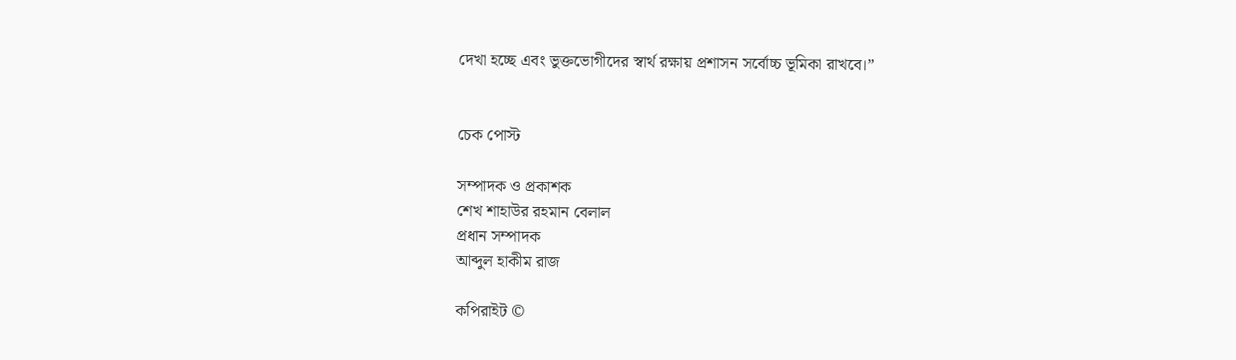দেখা হচ্ছে এবং ভুক্তভোগীদের স্বার্থ রক্ষায় প্রশাসন সর্বোচ্চ ভূমিকা রাখবে।”


চেক পোস্ট

সম্পাদক ও প্রকাশক
শেখ শাহাউর রহমান বেলাল
প্রধান সম্পাদক
আব্দুল হাকীম রাজ

কপিরাইট ©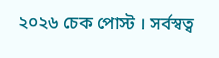২০২৬ চেক পোস্ট । সর্বস্বত্ব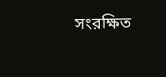সংরক্ষিত